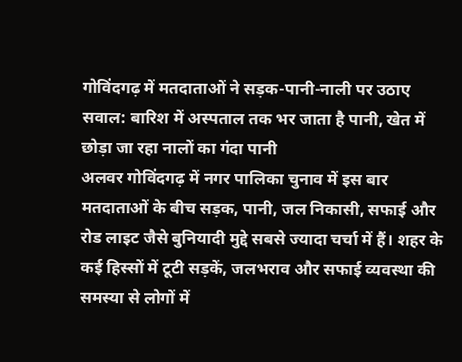गोविंदगढ़ में मतदाताओं ने सड़क-पानी-नाली पर उठाए सवाल: बारिश में अस्पताल तक भर जाता है पानी, खेत में छोड़ा जा रहा नालों का गंदा पानी
अलवर गोविंदगढ़ में नगर पालिका चुनाव में इस बार मतदाताओं के बीच सड़क, पानी, जल निकासी, सफाई और रोड लाइट जैसे बुनियादी मुद्दे सबसे ज्यादा चर्चा में हैं। शहर के कई हिस्सों में टूटी सड़कें, जलभराव और सफाई व्यवस्था की समस्या से लोगों में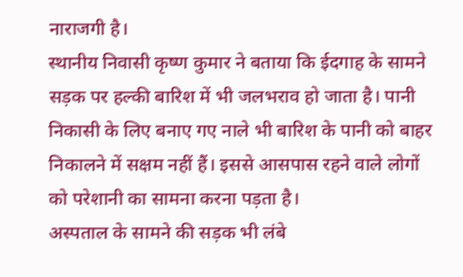नाराजगी है।
स्थानीय निवासी कृष्ण कुमार ने बताया कि ईदगाह के सामने सड़क पर हल्की बारिश में भी जलभराव हो जाता है। पानी निकासी के लिए बनाए गए नाले भी बारिश के पानी को बाहर निकालने में सक्षम नहीं हैं। इससे आसपास रहने वाले लोगों को परेशानी का सामना करना पड़ता है।
अस्पताल के सामने की सड़क भी लंबे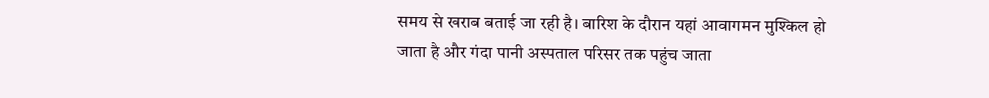समय से खराब बताई जा रही है। बारिश के दौरान यहां आवागमन मुश्किल हो जाता है और गंदा पानी अस्पताल परिसर तक पहुंच जाता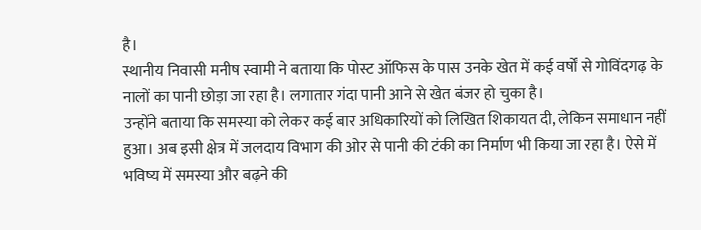है।
स्थानीय निवासी मनीष स्वामी ने बताया कि पोस्ट ऑफिस के पास उनके खेत में कई वर्षों से गोविंदगढ़ के नालों का पानी छोड़ा जा रहा है। लगातार गंदा पानी आने से खेत बंजर हो चुका है।
उन्होंने बताया कि समस्या को लेकर कई बार अधिकारियों को लिखित शिकायत दी, लेकिन समाधान नहीं हुआ। अब इसी क्षेत्र में जलदाय विभाग की ओर से पानी की टंकी का निर्माण भी किया जा रहा है। ऐसे में भविष्य में समस्या और बढ़ने की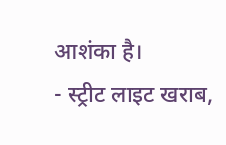आशंका है।
- स्ट्रीट लाइट खराब,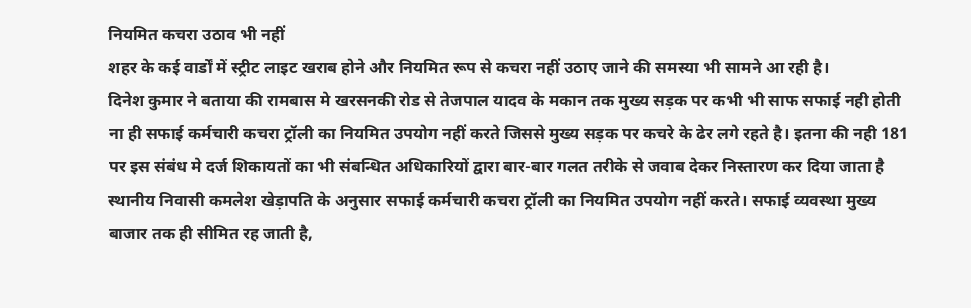नियमित कचरा उठाव भी नहीं
शहर के कई वार्डों में स्ट्रीट लाइट खराब होने और नियमित रूप से कचरा नहीं उठाए जाने की समस्या भी सामने आ रही है।
दिनेश कुमार ने बताया की रामबास मे खरसनकी रोड से तेजपाल यादव के मकान तक मुख्य सड़क पर कभी भी साफ सफाई नही होती ना ही सफाई कर्मचारी कचरा ट्रॉली का नियमित उपयोग नहीं करते जिससे मुख्य सड़क पर कचरे के ढेर लगे रहते है। इतना की नही 181 पर इस संबंध मे दर्ज शिकायतों का भी संबन्धित अधिकारियों द्वारा बार-बार गलत तरीके से जवाब देकर निस्तारण कर दिया जाता है
स्थानीय निवासी कमलेश खेड़ापति के अनुसार सफाई कर्मचारी कचरा ट्रॉली का नियमित उपयोग नहीं करते। सफाई व्यवस्था मुख्य बाजार तक ही सीमित रह जाती है,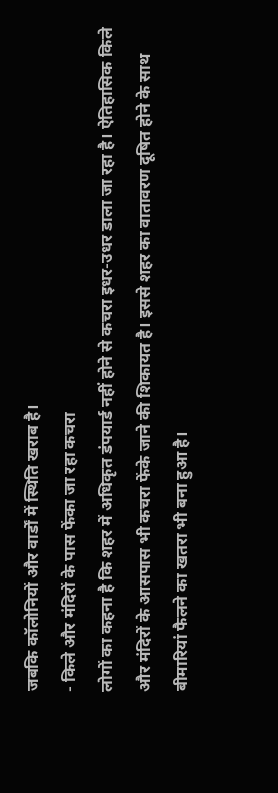जबकि कॉलोनियों और वार्डों में स्थिति खराब है।
- किले और मंदिरों के पास फेंका जा रहा कचरा
लोगों का कहना है कि शहर में अधिकृत डंपयार्ड नहीं होने से कचरा इधर-उधर डाला जा रहा है। ऐतिहासिक किले और मंदिरों के आसपास भी कचरा फेंके जाने की शिकायत है। इससे शहर का वातावरण दूषित होने के साथ बीमारियां फैलने का खतरा भी बना हुआ है।